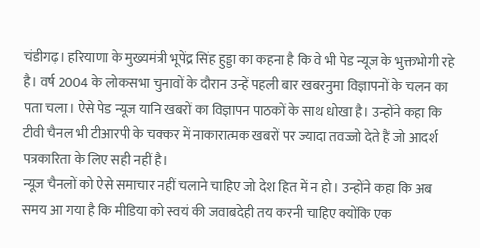चंडीगढ़। हरियाणा के मुख्यमंत्री भूपेंद्र सिंह हुड्डा का कहना है कि वे भी पेड न्यूज के भुक्तभोगी रहे है। वर्ष 2004 के लोकसभा चुनावों के दौरान उन्हें पहली बार खबरनुमा विज्ञापनों के चलन का पता चला। ऐसे पेड न्यूज यानि खबरों का विज्ञापन पाठकों के साथ धोखा है। उन्होंने कहा कि टीवी चैनल भी टीआरपी के चक्कर में नाकारात्मक खबरों पर ज्यादा तवज्जो देते हैं जो आदर्श पत्रकारिता के लिए सही नहीं है।
न्यूज चैनलों को ऐसे समाचार नहीं चलाने चाहिए जो देश हित में न हो। उन्होंने कहा कि अब समय आ गया है कि मीडिया को स्वयं की जवाबदेही तय करनी चाहिए क्योंकि एक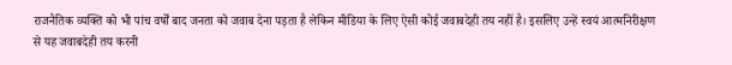राजनैतिक व्यक्ति को भी पांच वर्षों बाद जनता को जवाब देना पड़ता है लेकिन मीडिया के लिए ऐसी कोई जवाबदेही तय नहीं है। इसलिए उन्हें स्वयं आत्मनिरीक्षण से यह जवाबदेही तय करनी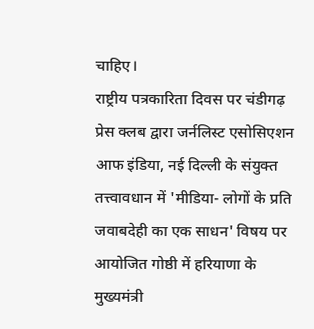चाहिए।
राष्ट्रीय पत्रकारिता दिवस पर चंडीगढ़ प्रेस क्लब द्वारा जर्नलिस्ट एसोसिएशन आफ इंडिया, नई दिल्ली के संयुक्त तत्त्वावधान में 'मीडिया- लोगों के प्रति जवाबदेही का एक साधन' विषय पर आयोजित गोष्ठी में हरियाणा के मुख्यमंत्री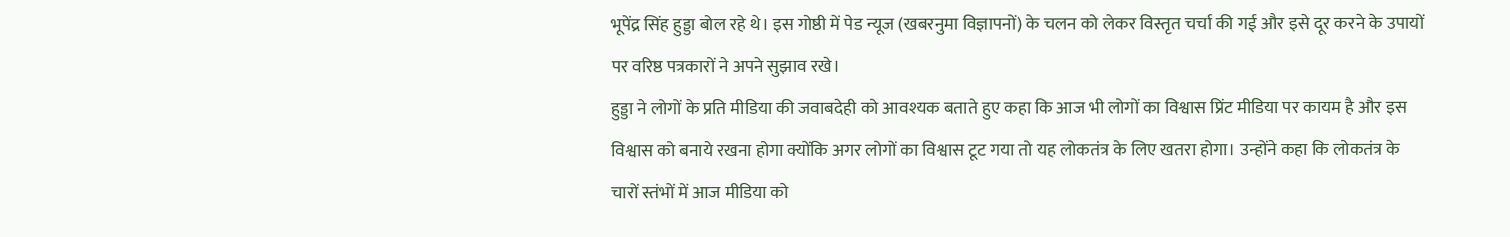भूपेंद्र सिंह हुड्डा बोल रहे थे। इस गोष्ठी में पेड न्यूज (खबरनुमा विज्ञापनों) के चलन को लेकर विस्तृत चर्चा की गई और इसे दूर करने के उपायों पर वरिष्ठ पत्रकारों ने अपने सुझाव रखे।
हुड्डा ने लोगों के प्रति मीडिया की जवाबदेही को आवश्यक बताते हुए कहा कि आज भी लोगों का विश्वास प्रिंट मीडिया पर कायम है और इस विश्वास को बनाये रखना होगा क्योंकि अगर लोगों का विश्वास टूट गया तो यह लोकतंत्र के लिए खतरा होगा। उन्होंने कहा कि लोकतंत्र के चारों स्तंभों में आज मीडिया को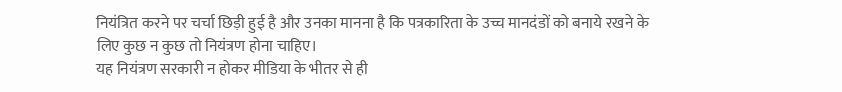नियंत्रित करने पर चर्चा छिड़ी हुई है और उनका मानना है कि पत्रकारिता के उच्च मानदंडों को बनाये रखने के लिए कुछ न कुछ तो नियंत्रण होना चाहिए।
यह नियंत्रण सरकारी न होकर मीडिया के भीतर से ही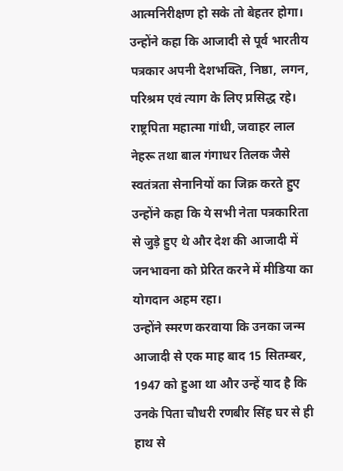आत्मनिरीक्षण हो सके तो बेहतर होगा। उन्होंने कहा कि आजादी से पूर्व भारतीय पत्रकार अपनी देशभक्ति, निष्ठा, लगन, परिश्रम एवं त्याग के लिए प्रसिद्ध रहे। राष्ट्रपिता महात्मा गांधी, जवाहर लाल नेहरू तथा बाल गंगाधर तिलक जैसे स्वतंत्रता सेनानियों का जिक्र करते हुए उन्होंने कहा कि ये सभी नेता पत्रकारिता से जुड़े हुए थे और देश की आजादी में जनभावना को प्रेरित करने में मीडिया का योगदान अहम रहा।
उन्होंने स्मरण करवाया कि उनका जन्म आजादी से एक माह बाद 15 सितम्बर, 1947 को हुआ था और उन्हें याद है कि उनके पिता चौधरी रणबीर सिंह घर से ही हाथ से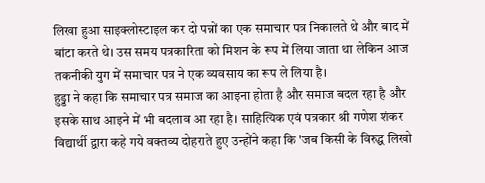लिखा हुआ साइक्लोस्टाइल कर दो पन्नों का एक समाचार पत्र निकालते थे और बाद में बांटा करते थे। उस समय पत्रकारिता को मिशन के रूप में लिया जाता था लेकिन आज तकनीकी युग में समाचार पत्र ने एक व्यवसाय का रूप ले लिया है।
हुड्डा ने कहा कि समाचार पत्र समाज का आइना होता है और समाज बदल रहा है और इसके साथ आइने में भी बदलाव आ रहा है। साहित्यिक एवं पत्रकार श्री गणेश शंकर विद्यार्थी द्वारा कहे गये वक्तव्य दोहराते हुए उन्होंने कहा कि 'जब किसी के विरुद्घ लिखो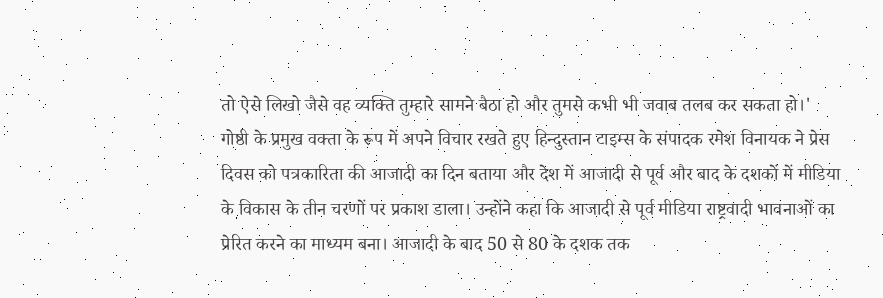तो ऐसे लिखो जैसे वह व्यक्ति तुम्हारे सामने बैठा हो और तुमसे कभी भी जवाब तलब कर सकता हो।'
गोष्ठी के प्रमुख वक्ता के रूप में अपने विचार रखते हुए हिन्दुस्तान टाइम्स के संपादक रमेश विनायक ने प्रेस दिवस को पत्रकारिता की आजादी का दिन बताया और देश में आजादी से पूर्व और बाद के दशकों में मीडिया के विकास के तीन चरणों पर प्रकाश डाला। उन्होंने कहा कि आजादी से पूर्व मीडिया राष्ट्रवादी भावनाओं का प्रेरित करने का माध्यम बना। आजादी के बाद 50 से 80 के दशक तक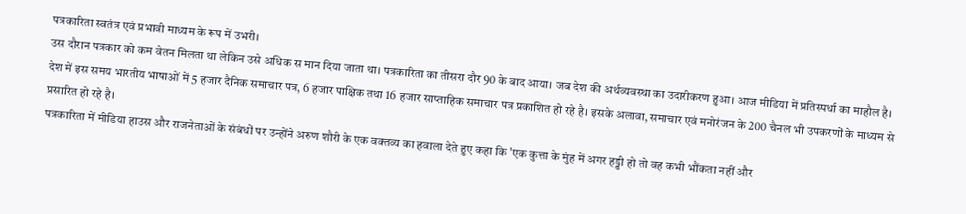पत्रकारिता स्वतंत्र एवं प्रभावी माध्यम के रूप में उभरी।
उस दौरान पत्रकार को कम वेतन मिलता था लेकिन उसे अधिक स मान दिया जाता था। पत्रकारिता का तीसरा दौर 90 के बाद आया। जब देश की अर्थव्यवस्था का उदारीकरण हुआ। आज मीडिया में प्रतिस्पर्धा का माहौल है। देश में इस समय भारतीय भाषाओं में 5 हजार दैनिक समाचार पत्र, 6 हजार पाक्षिक तथा 16 हजार साप्ताहिक समाचार पत्र प्रकाशित हो रहे है। इसके अलावा, समाचार एवं मनोरंजन के 200 चैनल भी उपकरणों के माध्यम से प्रसारित हो रहे है।
पत्रकारिता में मीडिया हाउस और राजनेताओं के संबंधों पर उन्होंने अरुण शौरी के एक वक्तव्य का हवाला देते हुए कहा कि 'एक कुत्ता के मुंह में अगर हड्डी हो तो वह कभी भौंकता नहीं और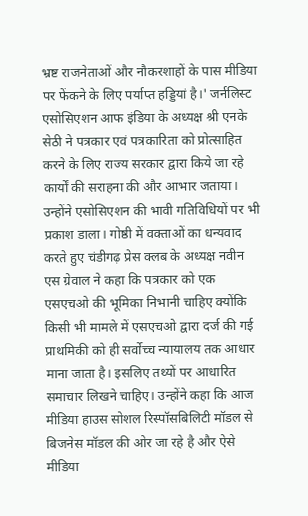भ्रष्ट राजनेताओं और नौकरशाहों के पास मीडिया पर फेंकने के लिए पर्याप्त हड्डियां है।' जर्नलिस्ट एसोसिएशन आफ इंडिया के अध्यक्ष श्री एनके सेठी ने पत्रकार एवं पत्रकारिता को प्रोत्साहित करने के लिए राज्य सरकार द्वारा किये जा रहे कार्यों की सराहना की और आभार जताया।
उन्होंने एसोसिएशन की भावी गतिविधियों पर भी प्रकाश डाला। गोष्ठी में वक्ताओं का धन्यवाद करते हुए चंडीगढ़ प्रेस क्लब के अध्यक्ष नवीन एस ग्रेवाल ने कहा कि पत्रकार को एक एसएचओ की भूमिका निभानी चाहिए क्योंकि किसी भी मामले में एसएचओ द्वारा दर्ज की गई प्राथमिकी को ही सर्वोच्च न्यायालय तक आधार माना जाता है। इसलिए तथ्यों पर आधारित समाचार लिखने चाहिए। उन्होंने कहा कि आज मीडिया हाउस सोशल रिस्पॉसबिलिटी मॉडल से बिजनेस मॉडल की ओर जा रहे है और ऐसे मीडिया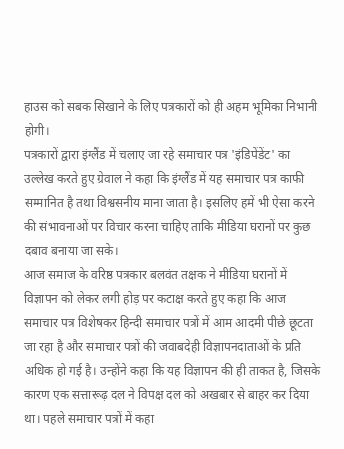हाउस को सबक सिखाने के लिए पत्रकारों को ही अहम भूमिका निभानी होगी।
पत्रकारों द्वारा इंग्लैंड में चलाए जा रहे समाचार पत्र 'इंडिपेंडेंट' का उल्लेख करते हुए ग्रेवाल ने कहा कि इंग्लैंड में यह समाचार पत्र काफी सम्मानित है तथा विश्वसनीय माना जाता है। इसलिए हमें भी ऐसा करने की संभावनाओं पर विचार करना चाहिए ताकि मीडिया घरानों पर कुछ दबाव बनाया जा सके।
आज समाज के वरिष्ठ पत्रकार बलवंत तक्षक ने मीडिया घरानों में विज्ञापन को लेकर लगी होड़ पर कटाक्ष करते हुए कहा कि आज समाचार पत्र विशेषकर हिन्दी समाचार पत्रों में आम आदमी पीछे छूटता जा रहा है और समाचार पत्रों की जवाबदेही विज्ञापनदाताओं के प्रति अधिक हो गई है। उन्होंने कहा कि यह विज्ञापन की ही ताकत है, जिसके कारण एक सत्तारूढ़ दल ने विपक्ष दल को अखबार से बाहर कर दिया था। पहले समाचार पत्रों में कहा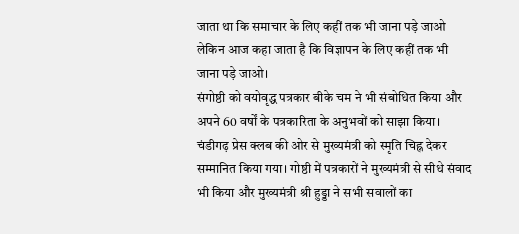जाता था कि समाचार के लिए कहीं तक भी जाना पड़े जाओ लेकिन आज कहा जाता है कि विज्ञापन के लिए कहीं तक भी जाना पड़े जाओ।
संगोष्ठी को वयोवृद्ध पत्रकार बीके चम ने भी संबोधित किया और अपने 60 वर्षों के पत्रकारिता के अनुभवों को साझा किया। चंडीगढ़ प्रेस क्लब की ओर से मुख्यमंत्री को स्मृति चिह्न देकर सम्मानित किया गया। गोष्ठी में पत्रकारों ने मुख्यमंत्री से सीधे संवाद भी किया और मुख्यमंत्री श्री हुड्डा ने सभी सवालों का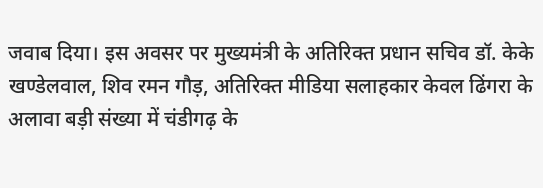जवाब दिया। इस अवसर पर मुख्यमंत्री के अतिरिक्त प्रधान सचिव डॉ. केके खण्डेलवाल, शिव रमन गौड़, अतिरिक्त मीडिया सलाहकार केवल ढिंगरा के अलावा बड़ी संख्या में चंडीगढ़ के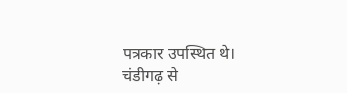पत्रकार उपस्थित थे।
चंडीगढ़ से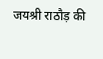जयश्री राठौड़ की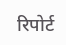रिपोर्ट